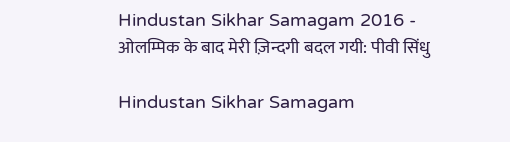Hindustan Sikhar Samagam 2016 - ओलम्पिक के बाद मेरी ज़िन्दगी बदल गयी: पीवी सिंधु

Hindustan Sikhar Samagam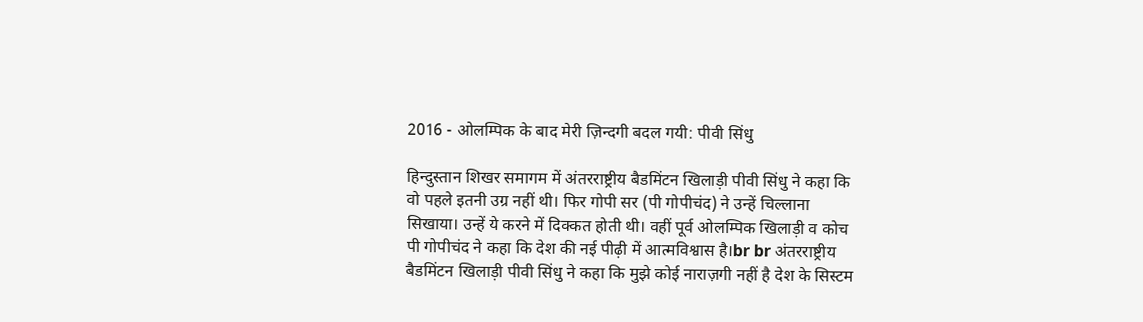2016 - ओलम्पिक के बाद मेरी ज़िन्दगी बदल गयी: पीवी सिंधु

हिन्दुस्तान शिखर समागम में अंतरराष्ट्रीय बैडमिंटन खिलाड़ी पीवी सिंधु ने कहा कि वो पहले इतनी उग्र नहीं थी। फिर गोपी सर (पी गोपीचंद) ने उन्हें चिल्लाना सिखाया। उन्हें ये करने में दिक्कत होती थी। वहीं पूर्व ओलम्पिक खिलाड़ी व कोच पी गोपीचंद ने कहा कि देश की नई पीढ़ी में आत्मविश्वास है।br br अंतरराष्ट्रीय बैडमिंटन खिलाड़ी पीवी सिंधु ने कहा कि मुझे कोई नाराज़गी नहीं है देश के सिस्टम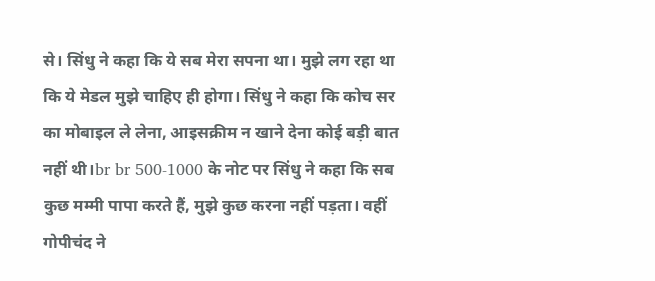से। सिंधु ने कहा कि ये सब मेरा सपना था। मुझे लग रहा था कि ये मेडल मुझे चाहिए ही होगा। सिंधु ने कहा कि कोच सर का मोबाइल ले लेना, आइसक्रीम न खाने देना कोई बड़ी बात नहीं थी।br br 500-1000 के नोट पर सिंधु ने कहा कि सब कुछ मम्मी पापा करते हैं, मुझे कुछ करना नहीं पड़ता। वहीं गोपीचंद ने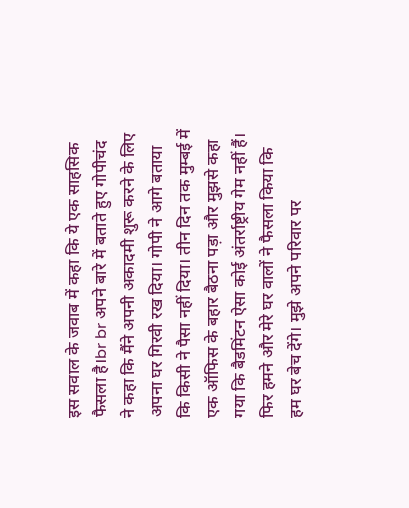इस सवाल के जवाब में कहा कि ये एक साहसिक फैसला है।br br अपने बारे में बताते हुए गोपीचंद ने कहा कि मैंने अपनी अकादमी शुरू करने के लिए अपना घर गिरवी रख दिया। गोपी ने आगे बताया कि किसी ने पैसा नहीं दिया। तीन दिन तक मुम्बई में एक ऑफिस के बहार बैठना पड़ा और मुझसे कहा गया कि बैडमिंटन ऐसा कोई अंतर्राष्ट्रीय गेम नहीं हैं। फिर हमने और मेरे घर वालों ने फैसला किया कि हम घर बेच देंगे। मुझे अपने परिवार पर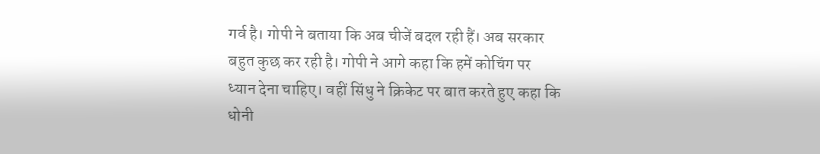गर्व है। गोपी ने बताया कि अब चीजें बदल रही हैं। अब सरकार बहुत कुछ कर रही है। गोपी ने आगे कहा कि हमें कोचिंग पर ध्यान देना चाहिए। वहीं सिंधु ने क्रिकेट पर बात करते हुए कहा कि धोनी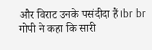और विराट उनके पसंदीदा हैं।br br गोपी ने कहा कि सारी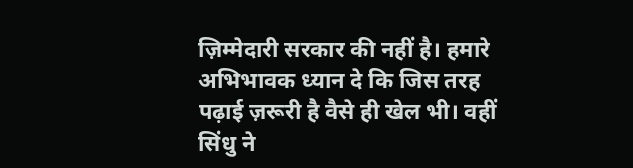ज़िम्मेदारी सरकार की नहीं है। हमारे अभिभावक ध्यान दे कि जिस तरह पढ़ाई ज़रूरी है वैसे ही खेल भी। वहीं सिंधु ने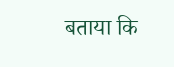बताया कि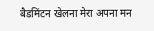बैडमिंटन खेलना मेरा अपना मन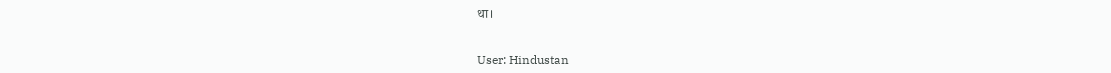था।


User: Hindustan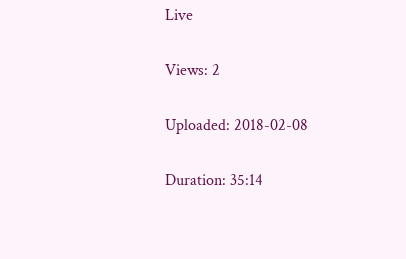Live

Views: 2

Uploaded: 2018-02-08

Duration: 35:14